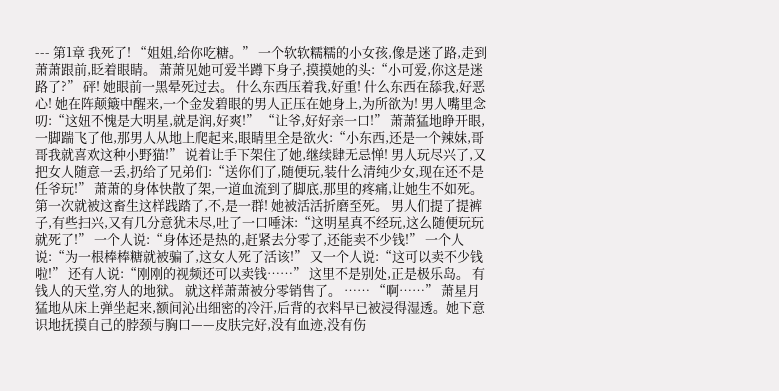--- 第1章 我死了! “姐姐,给你吃糖。” 一个软软糯糯的小女孩,像是迷了路,走到萧萧跟前,眨着眼睛。 萧萧见她可爱半蹲下身子,摸摸她的头:“小可爱,你这是迷路了?” 砰! 她眼前一黑晕死过去。 什么东西压着我,好重! 什么东西在舔我,好恶心! 她在阵颠簸中醒来,一个金发碧眼的男人正压在她身上,为所欲为! 男人嘴里念叨:“这妞不愧是大明星,就是润,好爽!” “让爷,好好亲一口!” 萧萧猛地睁开眼,一脚踹飞了他,那男人从地上爬起来,眼睛里全是欲火:“小东西,还是一个辣妹,哥哥我就喜欢这种小野猫!” 说着让手下架住了她,继续肆无忌惮! 男人玩尽兴了,又把女人随意一丢,扔给了兄弟们:“送你们了,随便玩,装什么清纯少女,现在还不是任爷玩!” 萧萧的身体快散了架,一道血流到了脚底,那里的疼痛,让她生不如死。 第一次就被这畜生这样践踏了,不,是一群! 她被活活折磨至死。 男人们提了提裤子,有些扫兴,又有几分意犹未尽,吐了一口唾沫:“这明星真不经玩,这么随便玩玩就死了!” 一个人说:“身体还是热的,赶紧去分零了,还能卖不少钱!” 一个人说:“为一根棒棒糖就被骗了,这女人死了活该!” 又一个人说:“这可以卖不少钱啦!” 还有人说:“刚刚的视频还可以卖钱……” 这里不是别处,正是极乐岛。 有钱人的天堂,穷人的地狱。 就这样萧萧被分零销售了。 …… “啊……” 萧星月猛地从床上弹坐起来,额间沁出细密的冷汗,后背的衣料早已被浸得湿透。她下意识地抚摸自己的脖颈与胸口——皮肤完好,没有血迹,没有伤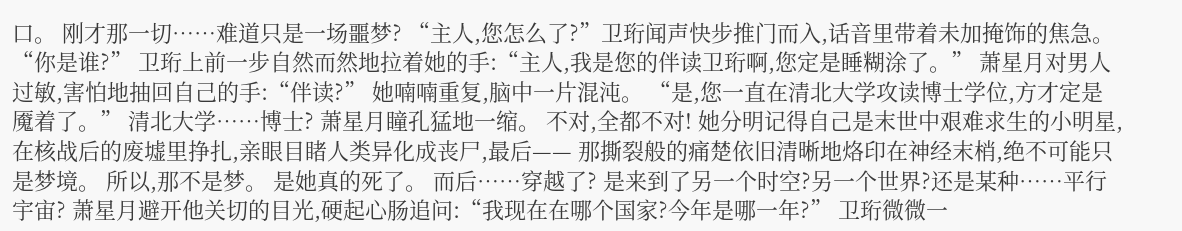口。 刚才那一切……难道只是一场噩梦? “主人,您怎么了?”卫珩闻声快步推门而入,话音里带着未加掩饰的焦急。 “你是谁?” 卫珩上前一步自然而然地拉着她的手:“主人,我是您的伴读卫珩啊,您定是睡糊涂了。” 萧星月对男人过敏,害怕地抽回自己的手:“伴读?” 她喃喃重复,脑中一片混沌。 “是,您一直在清北大学攻读博士学位,方才定是魇着了。” 清北大学……博士? 萧星月瞳孔猛地一缩。 不对,全都不对! 她分明记得自己是末世中艰难求生的小明星,在核战后的废墟里挣扎,亲眼目睹人类异化成丧尸,最后—— 那撕裂般的痛楚依旧清晰地烙印在神经末梢,绝不可能只是梦境。 所以,那不是梦。 是她真的死了。 而后……穿越了? 是来到了另一个时空?另一个世界?还是某种……平行宇宙? 萧星月避开他关切的目光,硬起心肠追问:“我现在在哪个国家?今年是哪一年?” 卫珩微微一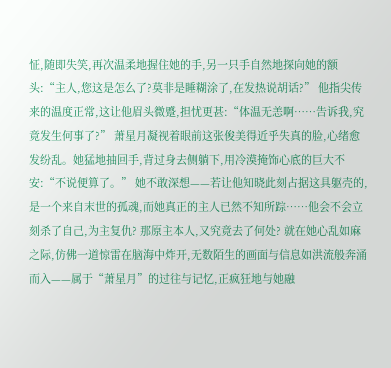怔,随即失笑,再次温柔地握住她的手,另一只手自然地探向她的额头:“主人,您这是怎么了?莫非是睡糊涂了,在发热说胡话?” 他指尖传来的温度正常,这让他眉头微蹙,担忧更甚:“体温无恙啊……告诉我,究竟发生何事了?” 萧星月凝视着眼前这张俊美得近乎失真的脸,心绪愈发纷乱。她猛地抽回手,背过身去侧躺下,用冷漠掩饰心底的巨大不安:“不说便算了。” 她不敢深想——若让他知晓此刻占据这具躯壳的,是一个来自末世的孤魂,而她真正的主人已然不知所踪……他会不会立刻杀了自己,为主复仇? 那原主本人,又究竟去了何处? 就在她心乱如麻之际,仿佛一道惊雷在脑海中炸开,无数陌生的画面与信息如洪流般奔涌而入——属于“萧星月”的过往与记忆,正疯狂地与她融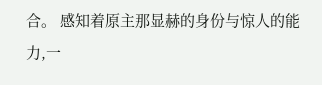合。 感知着原主那显赫的身份与惊人的能力,一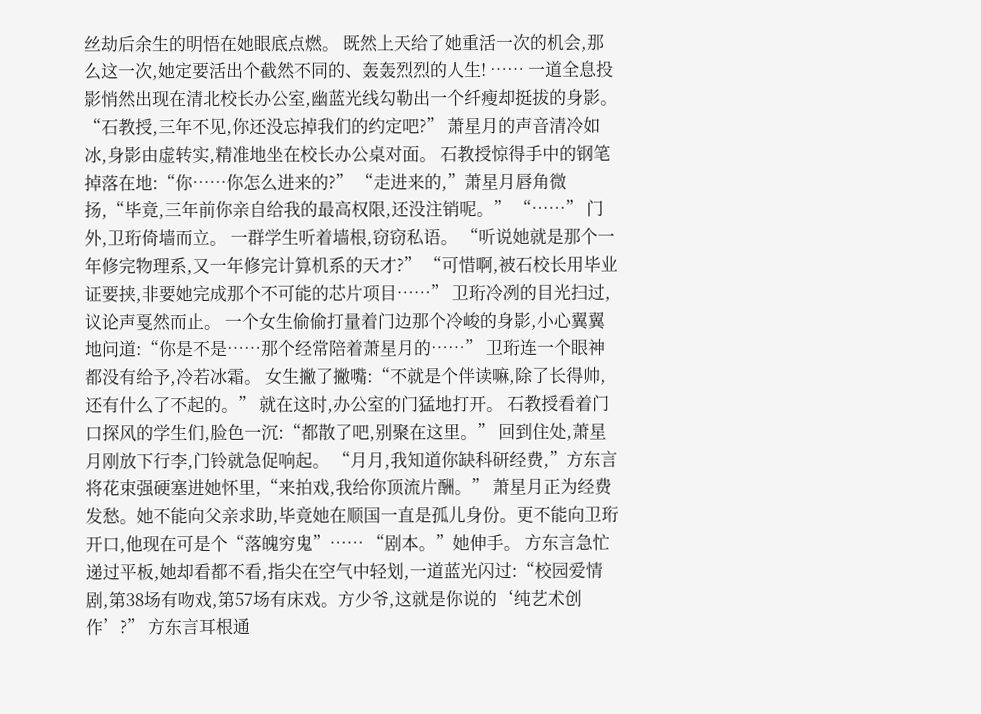丝劫后余生的明悟在她眼底点燃。 既然上天给了她重活一次的机会,那么这一次,她定要活出个截然不同的、轰轰烈烈的人生! …… 一道全息投影悄然出现在清北校长办公室,幽蓝光线勾勒出一个纤瘦却挺拔的身影。 “石教授,三年不见,你还没忘掉我们的约定吧?” 萧星月的声音清冷如冰,身影由虚转实,精准地坐在校长办公桌对面。 石教授惊得手中的钢笔掉落在地:“你……你怎么进来的?” “走进来的,”萧星月唇角微扬,“毕竟,三年前你亲自给我的最高权限,还没注销呢。” “……” 门外,卫珩倚墙而立。 一群学生听着墙根,窃窃私语。 “听说她就是那个一年修完物理系,又一年修完计算机系的天才?” “可惜啊,被石校长用毕业证要挟,非要她完成那个不可能的芯片项目……” 卫珩冷冽的目光扫过,议论声戛然而止。 一个女生偷偷打量着门边那个冷峻的身影,小心翼翼地问道:“你是不是……那个经常陪着萧星月的……” 卫珩连一个眼神都没有给予,冷若冰霜。 女生撇了撇嘴:“不就是个伴读嘛,除了长得帅,还有什么了不起的。” 就在这时,办公室的门猛地打开。 石教授看着门口探风的学生们,脸色一沉:“都散了吧,别聚在这里。” 回到住处,萧星月刚放下行李,门铃就急促响起。 “月月,我知道你缺科研经费,”方东言将花束强硬塞进她怀里,“来拍戏,我给你顶流片酬。” 萧星月正为经费发愁。她不能向父亲求助,毕竟她在顺国一直是孤儿身份。更不能向卫珩开口,他现在可是个“落魄穷鬼”…… “剧本。”她伸手。 方东言急忙递过平板,她却看都不看,指尖在空气中轻划,一道蓝光闪过:“校园爱情剧,第38场有吻戏,第57场有床戏。方少爷,这就是你说的‘纯艺术创作’?” 方东言耳根通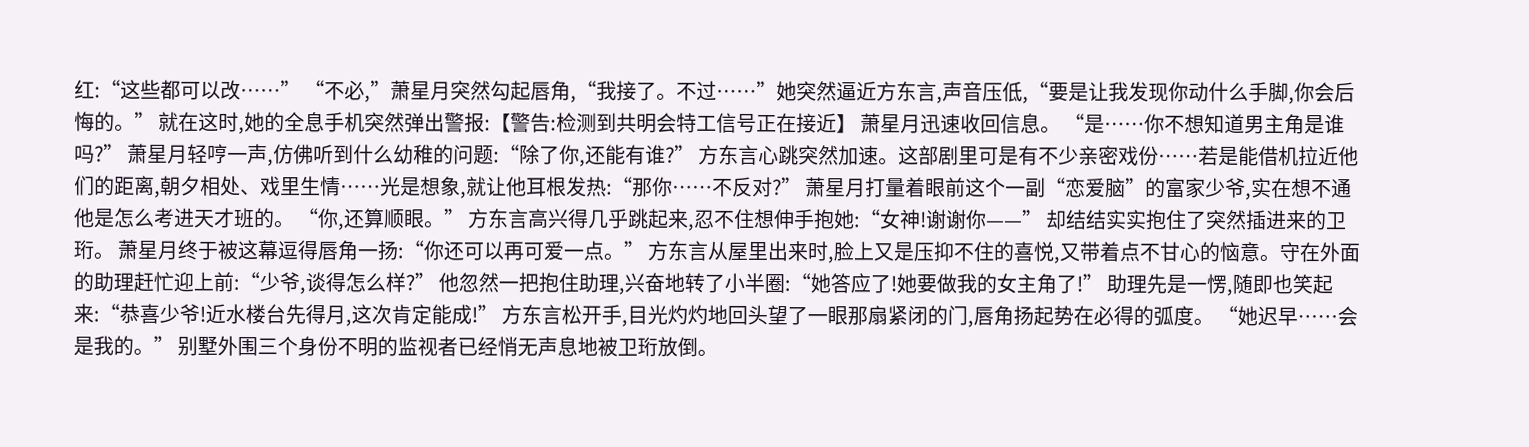红:“这些都可以改……” “不必,”萧星月突然勾起唇角,“我接了。不过……”她突然逼近方东言,声音压低,“要是让我发现你动什么手脚,你会后悔的。” 就在这时,她的全息手机突然弹出警报:【警告:检测到共明会特工信号正在接近】 萧星月迅速收回信息。 “是……你不想知道男主角是谁吗?” 萧星月轻哼一声,仿佛听到什么幼稚的问题:“除了你,还能有谁?” 方东言心跳突然加速。这部剧里可是有不少亲密戏份……若是能借机拉近他们的距离,朝夕相处、戏里生情……光是想象,就让他耳根发热:“那你……不反对?” 萧星月打量着眼前这个一副“恋爱脑”的富家少爷,实在想不通他是怎么考进天才班的。 “你,还算顺眼。” 方东言高兴得几乎跳起来,忍不住想伸手抱她:“女神!谢谢你——” 却结结实实抱住了突然插进来的卫珩。 萧星月终于被这幕逗得唇角一扬:“你还可以再可爱一点。” 方东言从屋里出来时,脸上又是压抑不住的喜悦,又带着点不甘心的恼意。守在外面的助理赶忙迎上前:“少爷,谈得怎么样?” 他忽然一把抱住助理,兴奋地转了小半圈:“她答应了!她要做我的女主角了!” 助理先是一愣,随即也笑起来:“恭喜少爷!近水楼台先得月,这次肯定能成!” 方东言松开手,目光灼灼地回头望了一眼那扇紧闭的门,唇角扬起势在必得的弧度。 “她迟早……会是我的。” 别墅外围三个身份不明的监视者已经悄无声息地被卫珩放倒。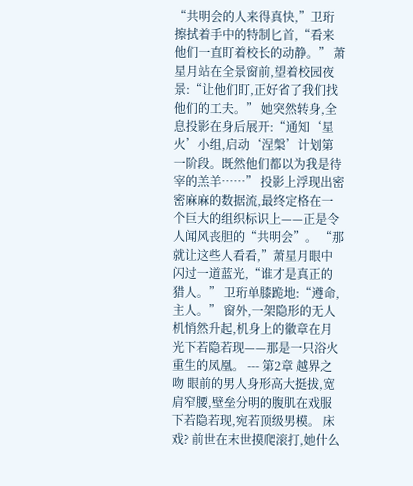“共明会的人来得真快,”卫珩擦拭着手中的特制匕首,“看来他们一直盯着校长的动静。” 萧星月站在全景窗前,望着校园夜景:“让他们盯,正好省了我们找他们的工夫。” 她突然转身,全息投影在身后展开:“通知‘星火’小组,启动‘涅槃’计划第一阶段。既然他们都以为我是待宰的羔羊……” 投影上浮现出密密麻麻的数据流,最终定格在一个巨大的组织标识上——正是令人闻风丧胆的“共明会”。 “那就让这些人看看,”萧星月眼中闪过一道蓝光,“谁才是真正的猎人。” 卫珩单膝跪地:“遵命,主人。” 窗外,一架隐形的无人机悄然升起,机身上的徽章在月光下若隐若现——那是一只浴火重生的凤凰。 --- 第2章 越界之吻 眼前的男人身形高大挺拔,宽肩窄腰,壁垒分明的腹肌在戏服下若隐若现,宛若顶级男模。 床戏? 前世在末世摸爬滚打,她什么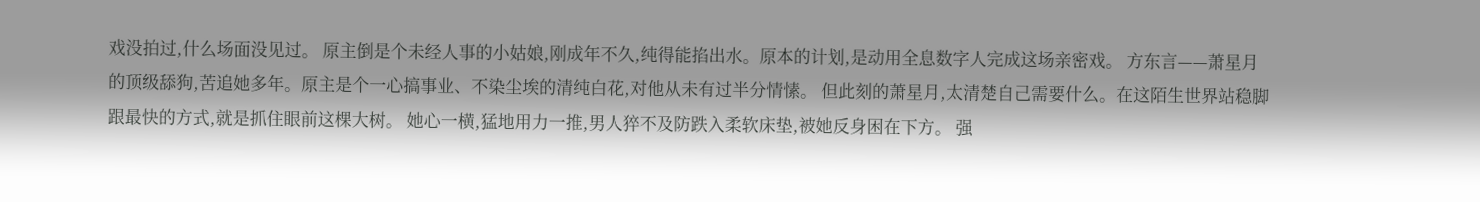戏没拍过,什么场面没见过。 原主倒是个未经人事的小姑娘,刚成年不久,纯得能掐出水。原本的计划,是动用全息数字人完成这场亲密戏。 方东言——萧星月的顶级舔狗,苦追她多年。原主是个一心搞事业、不染尘埃的清纯白花,对他从未有过半分情愫。 但此刻的萧星月,太清楚自己需要什么。在这陌生世界站稳脚跟最快的方式,就是抓住眼前这棵大树。 她心一横,猛地用力一推,男人猝不及防跌入柔软床垫,被她反身困在下方。 强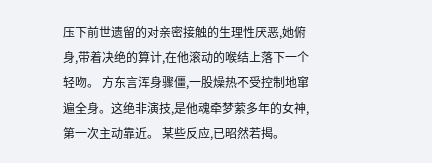压下前世遗留的对亲密接触的生理性厌恶,她俯身,带着决绝的算计,在他滚动的喉结上落下一个轻吻。 方东言浑身骤僵,一股燥热不受控制地窜遍全身。这绝非演技,是他魂牵梦萦多年的女神,第一次主动靠近。 某些反应,已昭然若揭。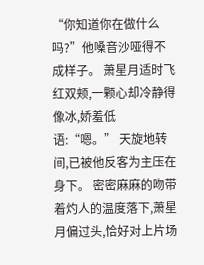“你知道你在做什么吗?”他嗓音沙哑得不成样子。 萧星月适时飞红双颊,一颗心却冷静得像冰,娇羞低语:“嗯。” 天旋地转间,已被他反客为主压在身下。 密密麻麻的吻带着灼人的温度落下,萧星月偏过头,恰好对上片场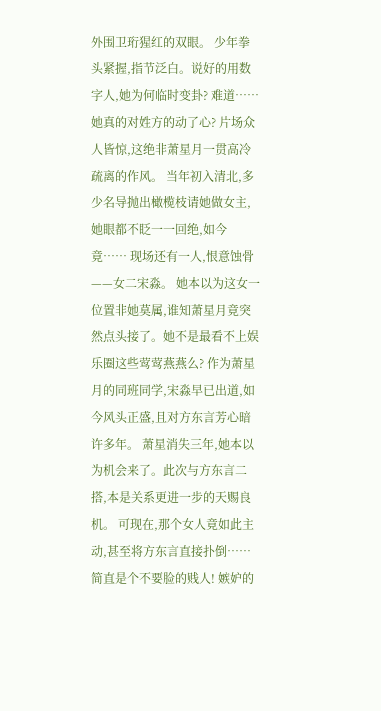外围卫珩猩红的双眼。 少年拳头紧握,指节泛白。说好的用数字人,她为何临时变卦? 难道……她真的对姓方的动了心? 片场众人皆惊,这绝非萧星月一贯高冷疏离的作风。 当年初入清北,多少名导抛出橄榄枝请她做女主,她眼都不眨一一回绝,如今竟…… 现场还有一人,恨意蚀骨——女二宋淼。 她本以为这女一位置非她莫属,谁知萧星月竟突然点头接了。她不是最看不上娱乐圈这些莺莺燕燕么? 作为萧星月的同班同学,宋淼早已出道,如今风头正盛,且对方东言芳心暗许多年。 萧星消失三年,她本以为机会来了。此次与方东言二搭,本是关系更进一步的天赐良机。 可现在,那个女人竟如此主动,甚至将方东言直接扑倒…… 简直是个不要脸的贱人! 嫉妒的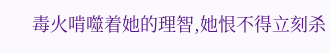毒火啃噬着她的理智,她恨不得立刻杀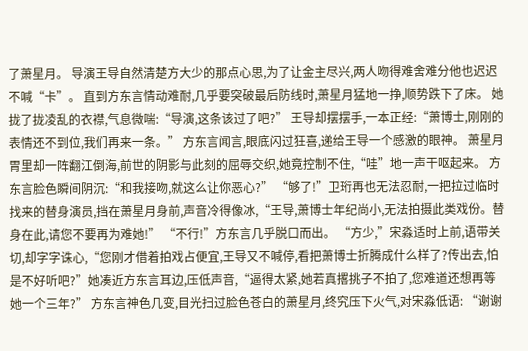了萧星月。 导演王导自然清楚方大少的那点心思,为了让金主尽兴,两人吻得难舍难分他也迟迟不喊“卡”。 直到方东言情动难耐,几乎要突破最后防线时,萧星月猛地一挣,顺势跌下了床。 她拢了拢凌乱的衣襟,气息微喘:“导演,这条该过了吧?” 王导却摆摆手,一本正经:“萧博士,刚刚的表情还不到位,我们再来一条。” 方东言闻言,眼底闪过狂喜,递给王导一个感激的眼神。 萧星月胃里却一阵翻江倒海,前世的阴影与此刻的屈辱交织,她竟控制不住,“哇”地一声干呕起来。 方东言脸色瞬间阴沉:“和我接吻,就这么让你恶心?” “够了!”卫珩再也无法忍耐,一把拉过临时找来的替身演员,挡在萧星月身前,声音冷得像冰,“王导,萧博士年纪尚小,无法拍摄此类戏份。替身在此,请您不要再为难她!” “不行!”方东言几乎脱口而出。 “方少,”宋淼适时上前,语带关切,却字字诛心,“您刚才借着拍戏占便宜,王导又不喊停,看把萧博士折腾成什么样了?传出去,怕是不好听吧?”她凑近方东言耳边,压低声音,“逼得太紧,她若真撂挑子不拍了,您难道还想再等她一个三年?” 方东言神色几变,目光扫过脸色苍白的萧星月,终究压下火气,对宋淼低语: “谢谢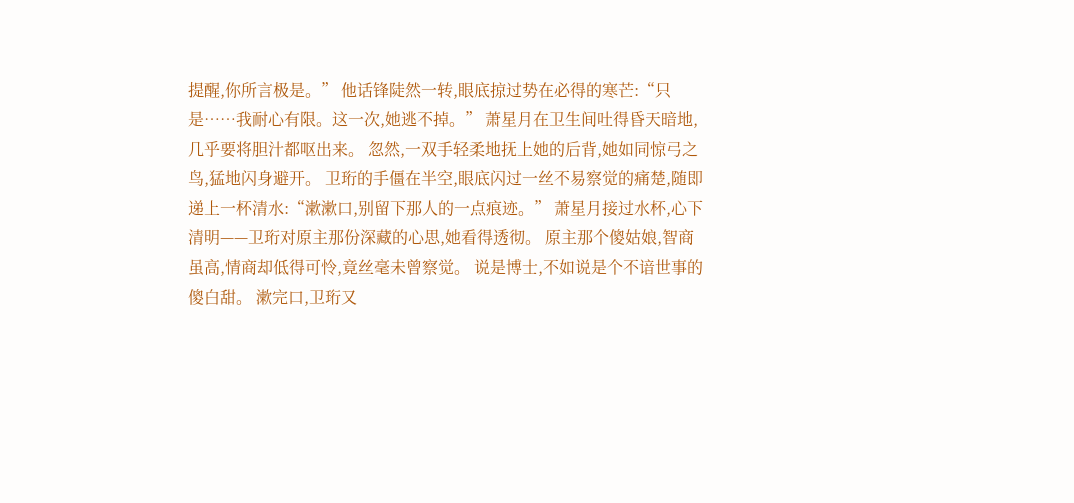提醒,你所言极是。” 他话锋陡然一转,眼底掠过势在必得的寒芒:“只是……我耐心有限。这一次,她逃不掉。” 萧星月在卫生间吐得昏天暗地,几乎要将胆汁都呕出来。 忽然,一双手轻柔地抚上她的后背,她如同惊弓之鸟,猛地闪身避开。 卫珩的手僵在半空,眼底闪过一丝不易察觉的痛楚,随即递上一杯清水:“漱漱口,别留下那人的一点痕迹。” 萧星月接过水杯,心下清明——卫珩对原主那份深藏的心思,她看得透彻。 原主那个傻姑娘,智商虽高,情商却低得可怜,竟丝毫未曾察觉。 说是博士,不如说是个不谙世事的傻白甜。 漱完口,卫珩又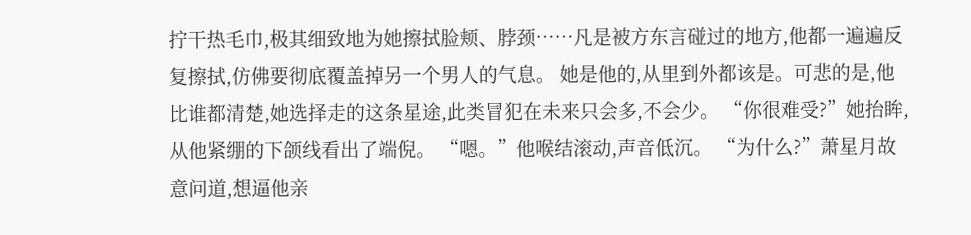拧干热毛巾,极其细致地为她擦拭脸颊、脖颈……凡是被方东言碰过的地方,他都一遍遍反复擦拭,仿佛要彻底覆盖掉另一个男人的气息。 她是他的,从里到外都该是。可悲的是,他比谁都清楚,她选择走的这条星途,此类冒犯在未来只会多,不会少。 “你很难受?”她抬眸,从他紧绷的下颌线看出了端倪。 “嗯。”他喉结滚动,声音低沉。 “为什么?”萧星月故意问道,想逼他亲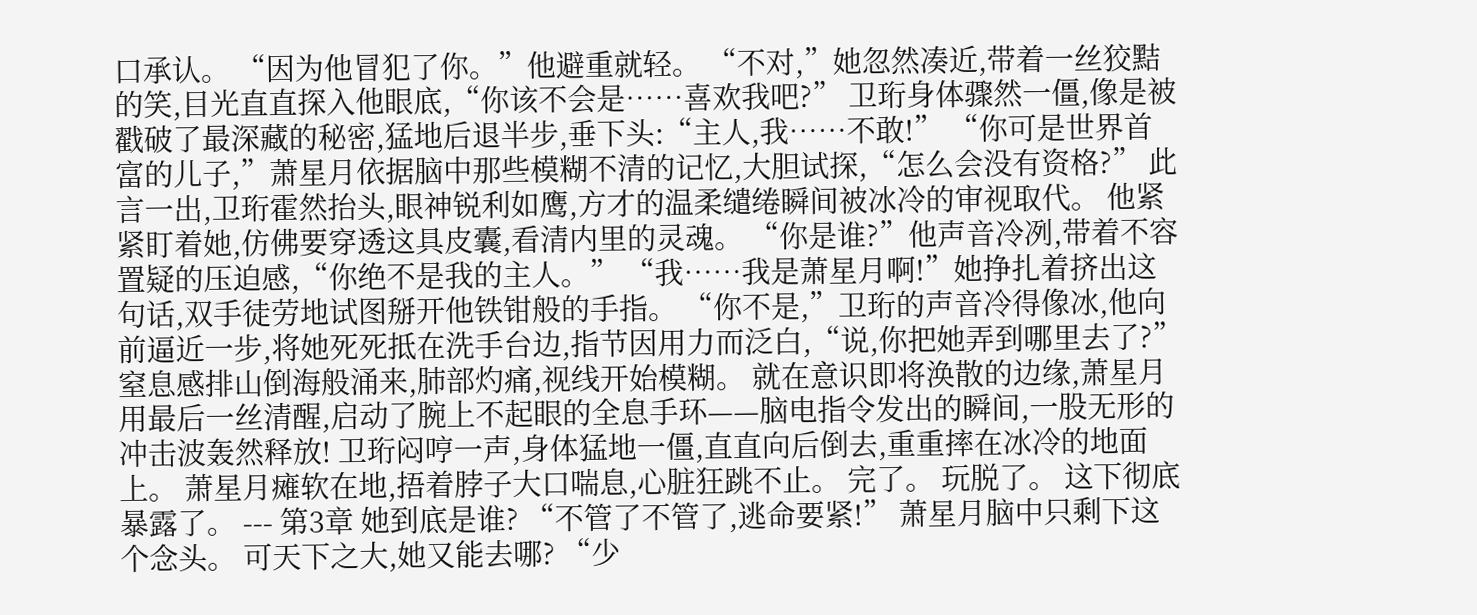口承认。 “因为他冒犯了你。”他避重就轻。 “不对,”她忽然凑近,带着一丝狡黠的笑,目光直直探入他眼底,“你该不会是……喜欢我吧?” 卫珩身体骤然一僵,像是被戳破了最深藏的秘密,猛地后退半步,垂下头:“主人,我……不敢!” “你可是世界首富的儿子,”萧星月依据脑中那些模糊不清的记忆,大胆试探,“怎么会没有资格?” 此言一出,卫珩霍然抬头,眼神锐利如鹰,方才的温柔缱绻瞬间被冰冷的审视取代。 他紧紧盯着她,仿佛要穿透这具皮囊,看清内里的灵魂。 “你是谁?”他声音冷冽,带着不容置疑的压迫感,“你绝不是我的主人。” “我……我是萧星月啊!”她挣扎着挤出这句话,双手徒劳地试图掰开他铁钳般的手指。 “你不是,”卫珩的声音冷得像冰,他向前逼近一步,将她死死抵在洗手台边,指节因用力而泛白,“说,你把她弄到哪里去了?” 窒息感排山倒海般涌来,肺部灼痛,视线开始模糊。 就在意识即将涣散的边缘,萧星月用最后一丝清醒,启动了腕上不起眼的全息手环——脑电指令发出的瞬间,一股无形的冲击波轰然释放! 卫珩闷哼一声,身体猛地一僵,直直向后倒去,重重摔在冰冷的地面上。 萧星月瘫软在地,捂着脖子大口喘息,心脏狂跳不止。 完了。 玩脱了。 这下彻底暴露了。 --- 第3章 她到底是谁? “不管了不管了,逃命要紧!” 萧星月脑中只剩下这个念头。 可天下之大,她又能去哪? “少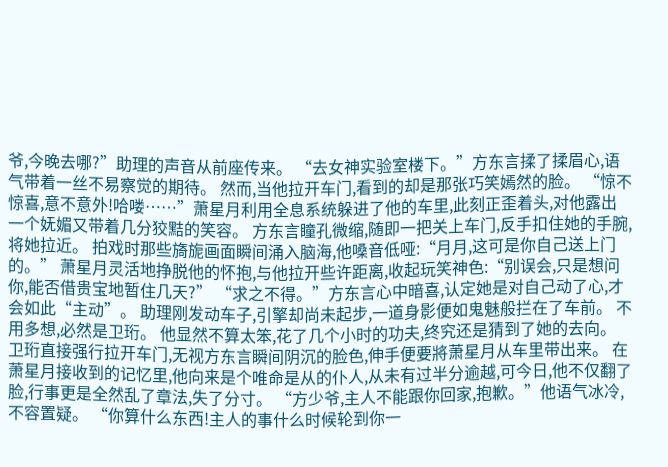爷,今晚去哪?”助理的声音从前座传来。 “去女神实验室楼下。”方东言揉了揉眉心,语气带着一丝不易察觉的期待。 然而,当他拉开车门,看到的却是那张巧笑嫣然的脸。 “惊不惊喜,意不意外!哈喽……”萧星月利用全息系统躲进了他的车里,此刻正歪着头,对他露出一个妩媚又带着几分狡黠的笑容。 方东言瞳孔微缩,随即一把关上车门,反手扣住她的手腕,将她拉近。 拍戏时那些旖旎画面瞬间涌入脑海,他嗓音低哑:“月月,这可是你自己送上门的。” 萧星月灵活地挣脱他的怀抱,与他拉开些许距离,收起玩笑神色:“别误会,只是想问你,能否借贵宝地暂住几天?” “求之不得。”方东言心中暗喜,认定她是对自己动了心,才会如此“主动”。 助理刚发动车子,引擎却尚未起步,一道身影便如鬼魅般拦在了车前。 不用多想,必然是卫珩。 他显然不算太笨,花了几个小时的功夫,终究还是猜到了她的去向。 卫珩直接强行拉开车门,无视方东言瞬间阴沉的脸色,伸手便要將萧星月从车里带出来。 在萧星月接收到的记忆里,他向来是个唯命是从的仆人,从未有过半分逾越,可今日,他不仅翻了脸,行事更是全然乱了章法,失了分寸。 “方少爷,主人不能跟你回家,抱歉。”他语气冰冷,不容置疑。 “你算什么东西!主人的事什么时候轮到你一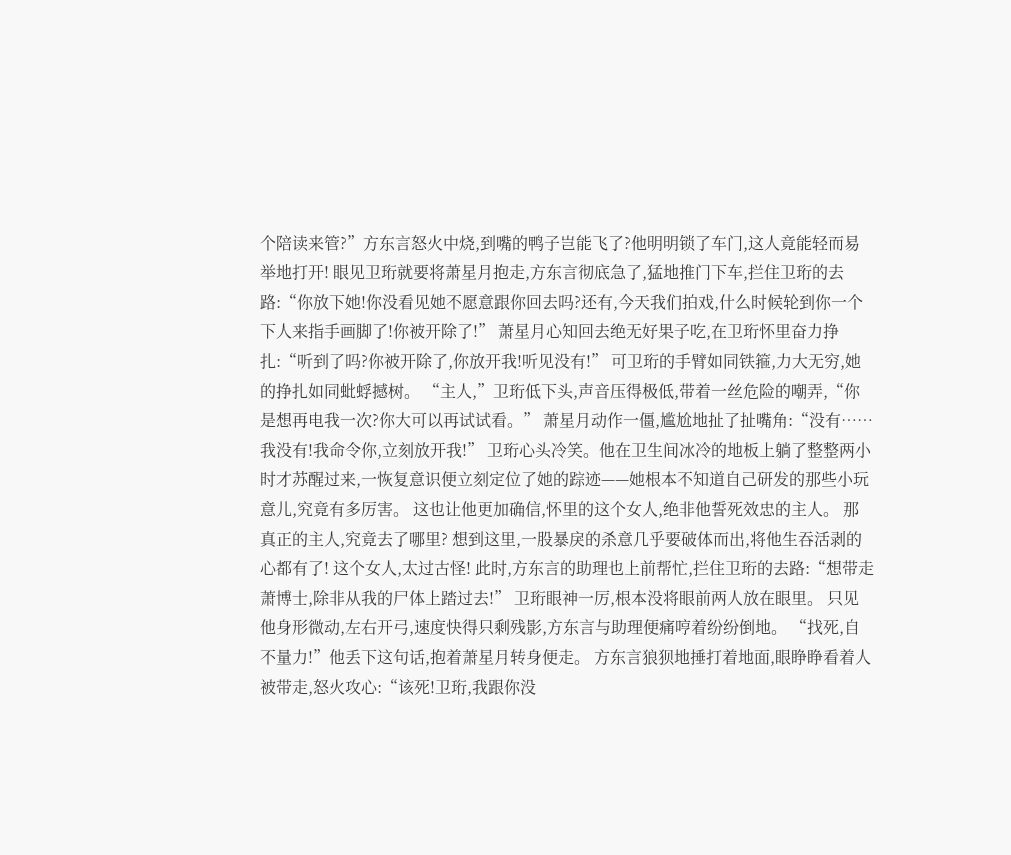个陪读来管?”方东言怒火中烧,到嘴的鸭子岂能飞了?他明明锁了车门,这人竟能轻而易举地打开! 眼见卫珩就要将萧星月抱走,方东言彻底急了,猛地推门下车,拦住卫珩的去路:“你放下她!你没看见她不愿意跟你回去吗?还有,今天我们拍戏,什么时候轮到你一个下人来指手画脚了!你被开除了!” 萧星月心知回去绝无好果子吃,在卫珩怀里奋力挣扎:“听到了吗?你被开除了,你放开我!听见没有!” 可卫珩的手臂如同铁箍,力大无穷,她的挣扎如同蚍蜉撼树。 “主人,”卫珩低下头,声音压得极低,带着一丝危险的嘲弄,“你是想再电我一次?你大可以再试试看。” 萧星月动作一僵,尴尬地扯了扯嘴角:“没有……我没有!我命令你,立刻放开我!” 卫珩心头冷笑。他在卫生间冰冷的地板上躺了整整两小时才苏醒过来,一恢复意识便立刻定位了她的踪迹——她根本不知道自己研发的那些小玩意儿,究竟有多厉害。 这也让他更加确信,怀里的这个女人,绝非他誓死效忠的主人。 那真正的主人,究竟去了哪里? 想到这里,一股暴戾的杀意几乎要破体而出,将他生吞活剥的心都有了! 这个女人,太过古怪! 此时,方东言的助理也上前帮忙,拦住卫珩的去路:“想带走萧博士,除非从我的尸体上踏过去!” 卫珩眼神一厉,根本没将眼前两人放在眼里。 只见他身形微动,左右开弓,速度快得只剩残影,方东言与助理便痛哼着纷纷倒地。 “找死,自不量力!”他丢下这句话,抱着萧星月转身便走。 方东言狼狈地捶打着地面,眼睁睁看着人被带走,怒火攻心:“该死!卫珩,我跟你没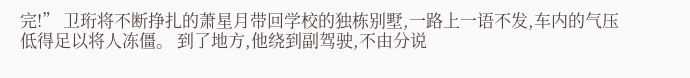完!” 卫珩将不断挣扎的萧星月带回学校的独栋别墅,一路上一语不发,车内的气压低得足以将人冻僵。 到了地方,他绕到副驾驶,不由分说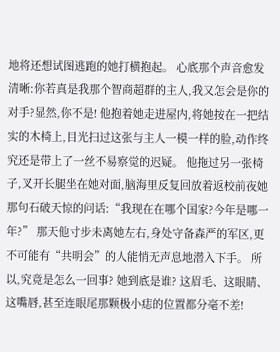地将还想试图逃跑的她打横抱起。 心底那个声音愈发清晰:你若真是我那个智商超群的主人,我又怎会是你的对手?显然,你不是! 他抱着她走进屋内,将她按在一把结实的木椅上,目光扫过这张与主人一模一样的脸,动作终究还是带上了一丝不易察觉的迟疑。 他拖过另一张椅子,叉开长腿坐在她对面,脑海里反复回放着返校前夜她那句石破天惊的问话:“我现在在哪个国家?今年是哪一年?” 那天他寸步未离她左右,身处守备森严的军区,更不可能有“共明会”的人能悄无声息地潜入下手。 所以,究竟是怎么一回事? 她到底是谁? 这眉毛、这眼睛、这嘴唇,甚至连眼尾那颗极小痣的位置都分毫不差!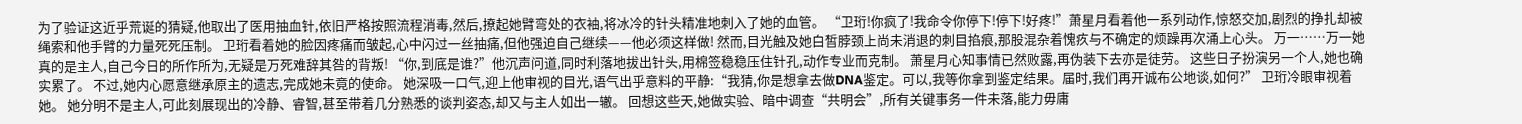为了验证这近乎荒诞的猜疑,他取出了医用抽血针,依旧严格按照流程消毒,然后,撩起她臂弯处的衣袖,将冰冷的针头精准地刺入了她的血管。 “卫珩!你疯了!我命令你停下!停下!好疼!”萧星月看着他一系列动作,惊怒交加,剧烈的挣扎却被绳索和他手臂的力量死死压制。 卫珩看着她的脸因疼痛而皱起,心中闪过一丝抽痛,但他强迫自己继续——他必须这样做! 然而,目光触及她白皙脖颈上尚未消退的刺目掐痕,那股混杂着愧疚与不确定的烦躁再次涌上心头。 万一……万一她真的是主人,自己今日的所作所为,无疑是万死难辞其咎的背叛! “你,到底是谁?”他沉声问道,同时利落地拔出针头,用棉签稳稳压住针孔,动作专业而克制。 萧星月心知事情已然败露,再伪装下去亦是徒劳。 这些日子扮演另一个人,她也确实累了。 不过,她内心愿意继承原主的遗志,完成她未竟的使命。 她深吸一口气,迎上他审视的目光,语气出乎意料的平静:“我猜,你是想拿去做DNA鉴定。可以,我等你拿到鉴定结果。届时,我们再开诚布公地谈,如何?” 卫珩冷眼审视着她。 她分明不是主人,可此刻展现出的冷静、睿智,甚至带着几分熟悉的谈判姿态,却又与主人如出一辙。 回想这些天,她做实验、暗中调查“共明会”,所有关键事务一件未落,能力毋庸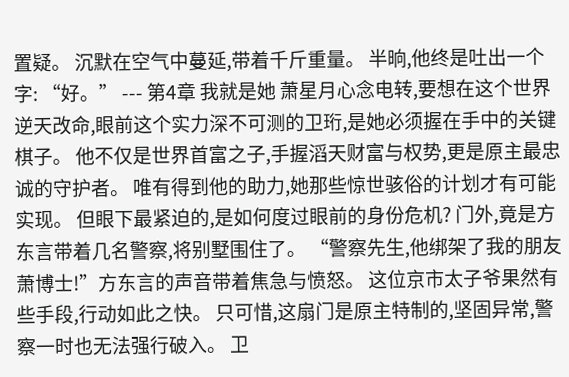置疑。 沉默在空气中蔓延,带着千斤重量。 半晌,他终是吐出一个字: “好。” --- 第4章 我就是她 萧星月心念电转,要想在这个世界逆天改命,眼前这个实力深不可测的卫珩,是她必须握在手中的关键棋子。 他不仅是世界首富之子,手握滔天财富与权势,更是原主最忠诚的守护者。 唯有得到他的助力,她那些惊世骇俗的计划才有可能实现。 但眼下最紧迫的,是如何度过眼前的身份危机? 门外,竟是方东言带着几名警察,将别墅围住了。 “警察先生,他绑架了我的朋友萧博士!”方东言的声音带着焦急与愤怒。 这位京市太子爷果然有些手段,行动如此之快。 只可惜,这扇门是原主特制的,坚固异常,警察一时也无法强行破入。 卫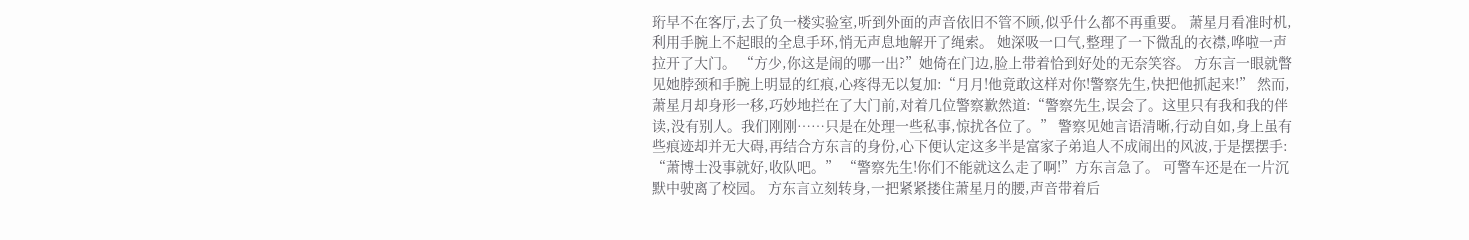珩早不在客厅,去了负一楼实验室,听到外面的声音依旧不管不顾,似乎什么都不再重要。 萧星月看准时机,利用手腕上不起眼的全息手环,悄无声息地解开了绳索。 她深吸一口气,整理了一下微乱的衣襟,哗啦一声拉开了大门。 “方少,你这是闹的哪一出?”她倚在门边,脸上带着恰到好处的无奈笑容。 方东言一眼就瞥见她脖颈和手腕上明显的红痕,心疼得无以复加:“月月!他竟敢这样对你!警察先生,快把他抓起来!” 然而,萧星月却身形一移,巧妙地拦在了大门前,对着几位警察歉然道:“警察先生,误会了。这里只有我和我的伴读,没有别人。我们刚刚……只是在处理一些私事,惊扰各位了。” 警察见她言语清晰,行动自如,身上虽有些痕迹却并无大碍,再结合方东言的身份,心下便认定这多半是富家子弟追人不成闹出的风波,于是摆摆手: “萧博士没事就好,收队吧。” “警察先生!你们不能就这么走了啊!”方东言急了。 可警车还是在一片沉默中驶离了校园。 方东言立刻转身,一把紧紧搂住萧星月的腰,声音带着后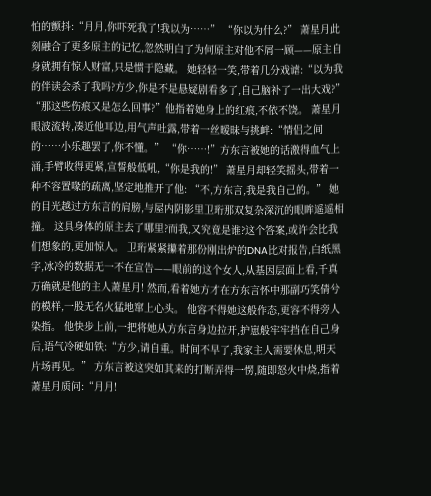怕的颤抖:“月月,你吓死我了!我以为……” “你以为什么?” 萧星月此刻融合了更多原主的记忆,忽然明白了为何原主对他不屑一顾——原主自身就拥有惊人财富,只是惯于隐藏。 她轻轻一笑,带着几分戏谑:“以为我的伴读会杀了我吗?方少,你是不是悬疑剧看多了,自己脑补了一出大戏?” “那这些伤痕又是怎么回事?”他指着她身上的红痕,不依不饶。 萧星月眼波流转,凑近他耳边,用气声吐露,带着一丝暧昧与挑衅:“情侣之间的……小乐趣罢了,你不懂。” “你……!”方东言被她的话激得血气上涌,手臂收得更紧,宣誓般低吼,“你是我的!” 萧星月却轻笑摇头,带着一种不容置喙的疏离,坚定地推开了他: “不,方东言,我是我自己的。” 她的目光越过方东言的肩膀,与屋内阴影里卫珩那双复杂深沉的眼眸遥遥相撞。 这具身体的原主去了哪里?而我,又究竟是谁?这个答案,或许会比我们想象的,更加惊人。 卫珩紧紧攥着那份刚出炉的DNA比对报告,白纸黑字,冰冷的数据无一不在宣告——眼前的这个女人,从基因层面上看,千真万确就是他的主人萧星月! 然而,看着她方才在方东言怀中那副巧笑倩兮的模样,一股无名火猛地窜上心头。 他容不得她这般作态,更容不得旁人染指。 他快步上前,一把将她从方东言身边拉开,护崽般牢牢挡在自己身后,语气冷硬如铁:“方少,请自重。时间不早了,我家主人需要休息,明天片场再见。” 方东言被这突如其来的打断弄得一愣,随即怒火中烧,指着萧星月质问:“月月!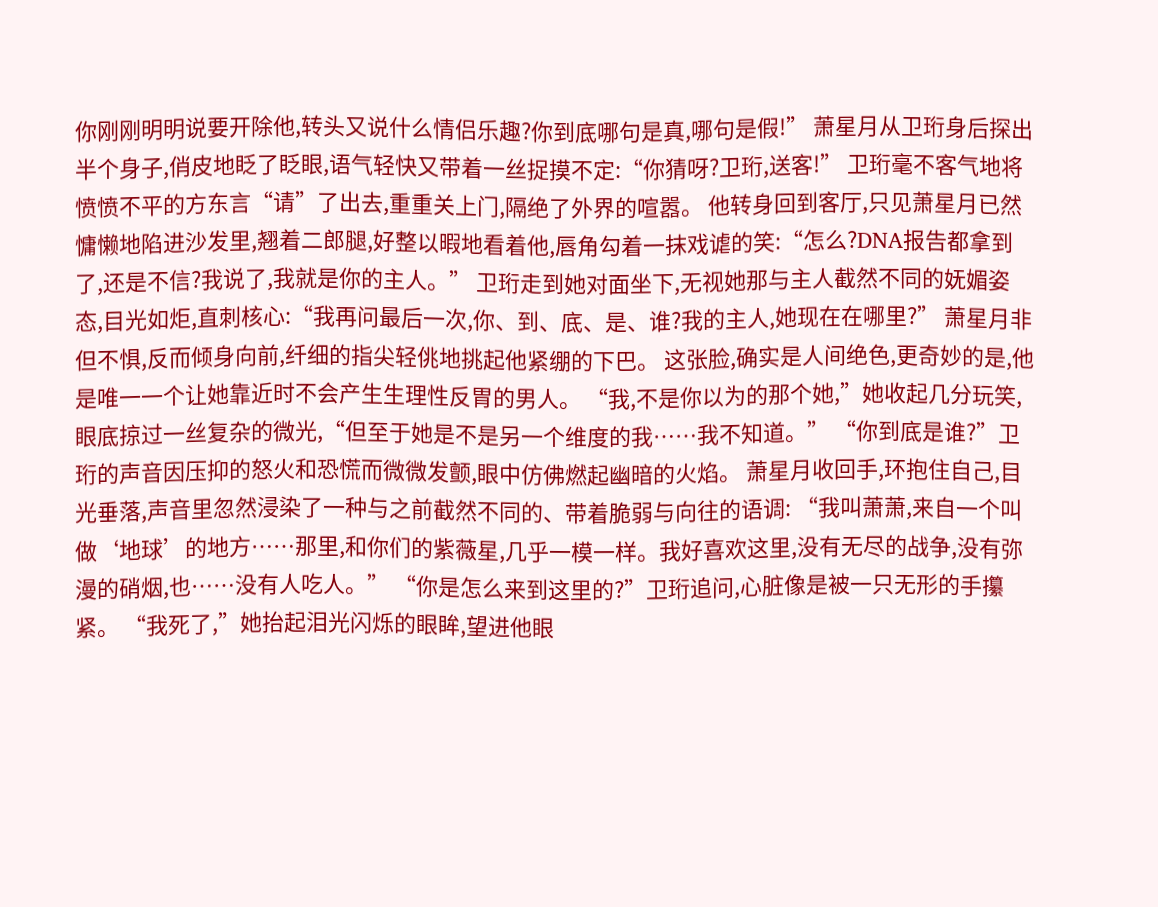你刚刚明明说要开除他,转头又说什么情侣乐趣?你到底哪句是真,哪句是假!” 萧星月从卫珩身后探出半个身子,俏皮地眨了眨眼,语气轻快又带着一丝捉摸不定:“你猜呀?卫珩,送客!” 卫珩毫不客气地将愤愤不平的方东言“请”了出去,重重关上门,隔绝了外界的喧嚣。 他转身回到客厅,只见萧星月已然慵懒地陷进沙发里,翘着二郎腿,好整以暇地看着他,唇角勾着一抹戏谑的笑:“怎么?DNA报告都拿到了,还是不信?我说了,我就是你的主人。” 卫珩走到她对面坐下,无视她那与主人截然不同的妩媚姿态,目光如炬,直刺核心:“我再问最后一次,你、到、底、是、谁?我的主人,她现在在哪里?” 萧星月非但不惧,反而倾身向前,纤细的指尖轻佻地挑起他紧绷的下巴。 这张脸,确实是人间绝色,更奇妙的是,他是唯一一个让她靠近时不会产生生理性反胃的男人。 “我,不是你以为的那个她,”她收起几分玩笑,眼底掠过一丝复杂的微光,“但至于她是不是另一个维度的我……我不知道。” “你到底是谁?”卫珩的声音因压抑的怒火和恐慌而微微发颤,眼中仿佛燃起幽暗的火焰。 萧星月收回手,环抱住自己,目光垂落,声音里忽然浸染了一种与之前截然不同的、带着脆弱与向往的语调: “我叫萧萧,来自一个叫做‘地球’的地方……那里,和你们的紫薇星,几乎一模一样。我好喜欢这里,没有无尽的战争,没有弥漫的硝烟,也……没有人吃人。” “你是怎么来到这里的?”卫珩追问,心脏像是被一只无形的手攥紧。 “我死了,”她抬起泪光闪烁的眼眸,望进他眼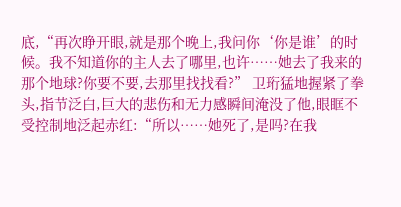底,“再次睁开眼,就是那个晚上,我问你‘你是谁’的时候。我不知道你的主人去了哪里,也许……她去了我来的那个地球?你要不要,去那里找找看?” 卫珩猛地握紧了拳头,指节泛白,巨大的悲伤和无力感瞬间淹没了他,眼眶不受控制地泛起赤红:“所以……她死了,是吗?在我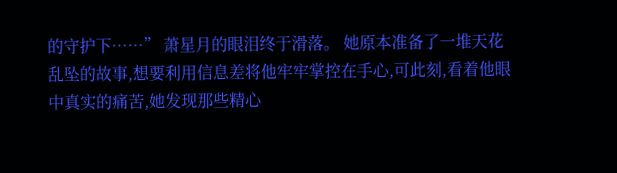的守护下……” 萧星月的眼泪终于滑落。 她原本准备了一堆天花乱坠的故事,想要利用信息差将他牢牢掌控在手心,可此刻,看着他眼中真实的痛苦,她发现那些精心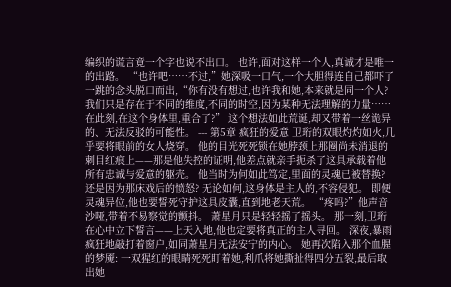编织的谎言竟一个字也说不出口。 也许,面对这样一个人,真诚才是唯一的出路。 “也许吧……不过,”她深吸一口气,一个大胆得连自己都吓了一跳的念头脱口而出,“你有没有想过,也许我和她,本来就是同一个人?我们只是存在于不同的维度,不同的时空,因为某种无法理解的力量……在此刻,在这个身体里,重合了?” 这个想法如此荒诞,却又带着一丝诡异的、无法反驳的可能性。 --- 第5章 疯狂的爱意 卫珩的双眼灼灼如火,几乎要将眼前的女人烧穿。 他的目光死死锁在她脖颈上那圈尚未消退的刺目红痕上——那是他失控的证明,他差点就亲手扼杀了这具承载着他所有忠诚与爱意的躯壳。 他当时为何如此笃定,里面的灵魂已被替换? 还是因为那床戏后的愤怒? 无论如何,这身体是主人的,不容侵犯。 即便灵魂异位,他也要誓死守护这具皮囊,直到地老天荒。 “疼吗?”他声音沙哑,带着不易察觉的颤抖。 萧星月只是轻轻摇了摇头。 那一刻,卫珩在心中立下誓言——上天入地,他也定要将真正的主人寻回。 深夜,暴雨疯狂地敲打着窗户,如同萧星月无法安宁的内心。 她再次陷入那个血腥的梦魇: 一双猩红的眼睛死死盯着她,利爪将她撕扯得四分五裂,最后取出她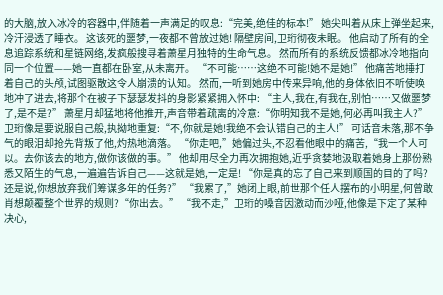的大脑,放入冰冷的容器中,伴随着一声满足的叹息:“完美,绝佳的标本!” 她尖叫着从床上弹坐起来,冷汗浸透了睡衣。 这该死的噩梦,一夜都不曾放过她! 隔壁房间,卫珩彻夜未眠。 他启动了所有的全息追踪系统和星链网络,发疯般搜寻着萧星月独特的生命气息。 然而所有的系统反馈都冰冷地指向同一个位置——她一直都在卧室,从未离开。 “不可能……这绝不可能!她不是她!” 他痛苦地捶打着自己的头颅,试图驱散这令人崩溃的认知。 然而,一听到她房中传来异响,他的身体依旧不听使唤地冲了进去,将那个在被子下瑟瑟发抖的身影紧紧拥入怀中: “主人,我在,有我在,别怕……又做噩梦了,是不是?” 萧星月却猛地将他推开,声音带着疏离的冷意:“你明知我不是她,何必再叫我主人?” 卫珩像是要说服自己般,执拗地重复:“不,你就是她!我绝不会认错自己的主人!” 可话音未落,那不争气的眼泪却抢先背叛了他,灼热地滴落。 “你走吧,”她偏过头,不忍看他眼中的痛苦,“我一个人可以。去你该去的地方,做你该做的事。” 他却用尽全力再次拥抱她,近乎贪婪地汲取着她身上那份熟悉又陌生的气息,一遍遍告诉自己——这就是她,一定是! “你是真的忘了自己来到顺国的目的了吗?还是说,你想放弃我们筹谋多年的任务?” “我累了,”她闭上眼,前世那个任人摆布的小明星,何曾敢肖想颠覆整个世界的规则?“你出去。” “我不走,”卫珩的嗓音因激动而沙哑,他像是下定了某种决心,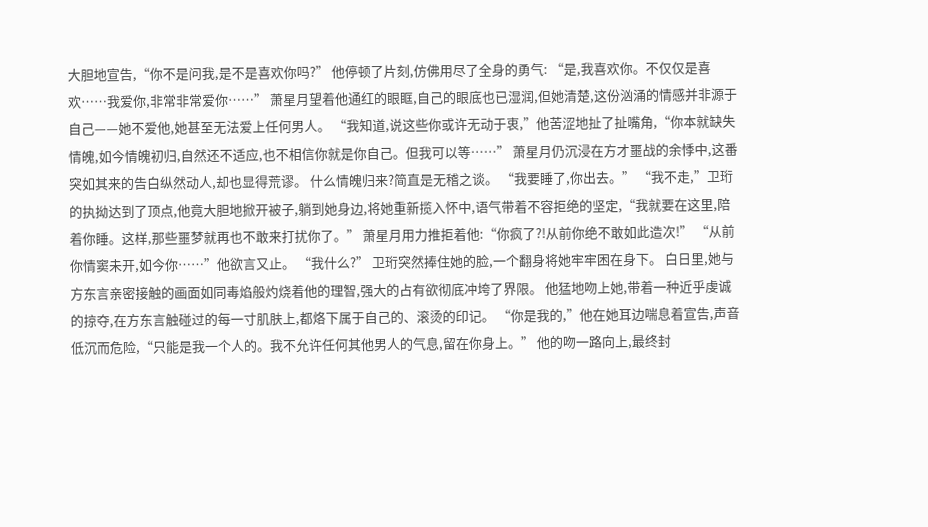大胆地宣告,“你不是问我,是不是喜欢你吗?” 他停顿了片刻,仿佛用尽了全身的勇气: “是,我喜欢你。不仅仅是喜欢……我爱你,非常非常爱你……” 萧星月望着他通红的眼眶,自己的眼底也已湿润,但她清楚,这份汹涌的情感并非源于自己——她不爱他,她甚至无法爱上任何男人。 “我知道,说这些你或许无动于衷,”他苦涩地扯了扯嘴角,“你本就缺失情魄,如今情魄初归,自然还不适应,也不相信你就是你自己。但我可以等……” 萧星月仍沉浸在方才噩战的余悸中,这番突如其来的告白纵然动人,却也显得荒谬。 什么情魄归来?简直是无稽之谈。 “我要睡了,你出去。” “我不走,”卫珩的执拗达到了顶点,他竟大胆地掀开被子,躺到她身边,将她重新揽入怀中,语气带着不容拒绝的坚定,“我就要在这里,陪着你睡。这样,那些噩梦就再也不敢来打扰你了。” 萧星月用力推拒着他:“你疯了?!从前你绝不敢如此造次!” “从前你情窦未开,如今你……”他欲言又止。 “我什么?” 卫珩突然捧住她的脸,一个翻身将她牢牢困在身下。 白日里,她与方东言亲密接触的画面如同毒焰般灼烧着他的理智,强大的占有欲彻底冲垮了界限。 他猛地吻上她,带着一种近乎虔诚的掠夺,在方东言触碰过的每一寸肌肤上,都烙下属于自己的、滚烫的印记。 “你是我的,”他在她耳边喘息着宣告,声音低沉而危险,“只能是我一个人的。我不允许任何其他男人的气息,留在你身上。” 他的吻一路向上,最终封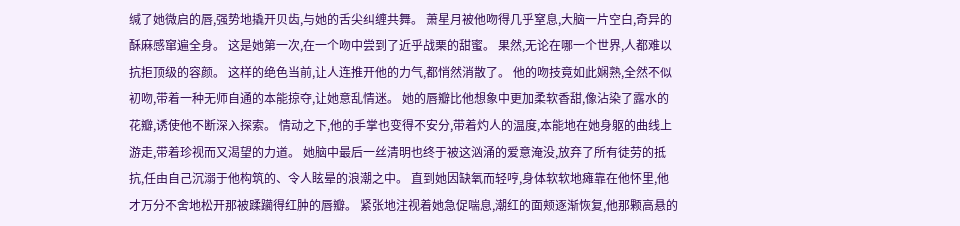缄了她微启的唇,强势地撬开贝齿,与她的舌尖纠缠共舞。 萧星月被他吻得几乎窒息,大脑一片空白,奇异的酥麻感窜遍全身。 这是她第一次,在一个吻中尝到了近乎战栗的甜蜜。 果然,无论在哪一个世界,人都难以抗拒顶级的容颜。 这样的绝色当前,让人连推开他的力气,都悄然消散了。 他的吻技竟如此娴熟,全然不似初吻,带着一种无师自通的本能掠夺,让她意乱情迷。 她的唇瓣比他想象中更加柔软香甜,像沾染了露水的花瓣,诱使他不断深入探索。 情动之下,他的手掌也变得不安分,带着灼人的温度,本能地在她身躯的曲线上游走,带着珍视而又渴望的力道。 她脑中最后一丝清明也终于被这汹涌的爱意淹没,放弃了所有徒劳的抵抗,任由自己沉溺于他构筑的、令人眩晕的浪潮之中。 直到她因缺氧而轻哼,身体软软地瘫靠在他怀里,他才万分不舍地松开那被蹂躏得红肿的唇瓣。 紧张地注视着她急促喘息,潮红的面颊逐渐恢复,他那颗高悬的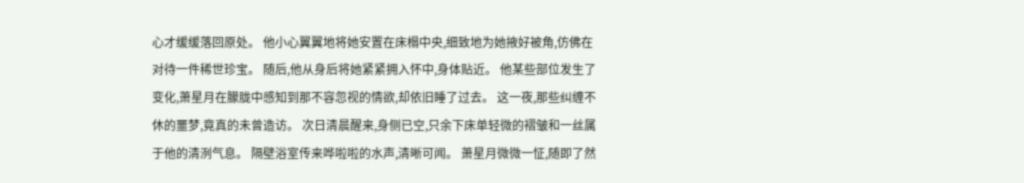心才缓缓落回原处。 他小心翼翼地将她安置在床榻中央,细致地为她掖好被角,仿佛在对待一件稀世珍宝。 随后,他从身后将她紧紧拥入怀中,身体贴近。 他某些部位发生了变化,萧星月在朦胧中感知到那不容忽视的情欲,却依旧睡了过去。 这一夜,那些纠缠不休的噩梦,竟真的未曾造访。 次日清晨醒来,身侧已空,只余下床单轻微的褶皱和一丝属于他的清洌气息。 隔壁浴室传来哗啦啦的水声,清晰可闻。 萧星月微微一怔,随即了然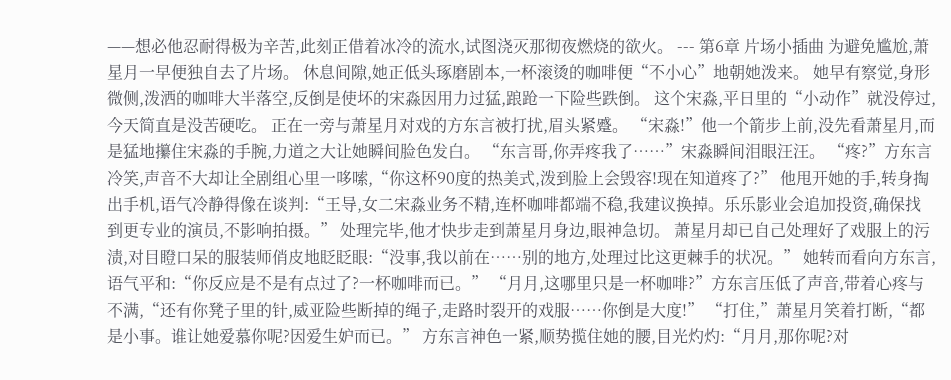——想必他忍耐得极为辛苦,此刻正借着冰冷的流水,试图浇灭那彻夜燃烧的欲火。 --- 第6章 片场小插曲 为避免尴尬,萧星月一早便独自去了片场。 休息间隙,她正低头琢磨剧本,一杯滚烫的咖啡便“不小心”地朝她泼来。 她早有察觉,身形微侧,泼洒的咖啡大半落空,反倒是使坏的宋淼因用力过猛,踉跄一下险些跌倒。 这个宋淼,平日里的“小动作”就没停过,今天简直是没苦硬吃。 正在一旁与萧星月对戏的方东言被打扰,眉头紧蹙。 “宋淼!”他一个箭步上前,没先看萧星月,而是猛地攥住宋淼的手腕,力道之大让她瞬间脸色发白。 “东言哥,你弄疼我了……”宋淼瞬间泪眼汪汪。 “疼?”方东言冷笑,声音不大却让全剧组心里一哆嗦,“你这杯90度的热美式,泼到脸上会毁容!现在知道疼了?” 他甩开她的手,转身掏出手机,语气冷静得像在谈判:“王导,女二宋淼业务不精,连杯咖啡都端不稳,我建议换掉。乐乐影业会追加投资,确保找到更专业的演员,不影响拍摄。” 处理完毕,他才快步走到萧星月身边,眼神急切。 萧星月却已自己处理好了戏服上的污渍,对目瞪口呆的服装师俏皮地眨眨眼:“没事,我以前在……别的地方,处理过比这更棘手的状况。” 她转而看向方东言,语气平和:“你反应是不是有点过了?一杯咖啡而已。” “月月,这哪里只是一杯咖啡?”方东言压低了声音,带着心疼与不满,“还有你凳子里的针,威亚险些断掉的绳子,走路时裂开的戏服……你倒是大度!” “打住,”萧星月笑着打断,“都是小事。谁让她爱慕你呢?因爱生妒而已。” 方东言神色一紧,顺势揽住她的腰,目光灼灼:“月月,那你呢?对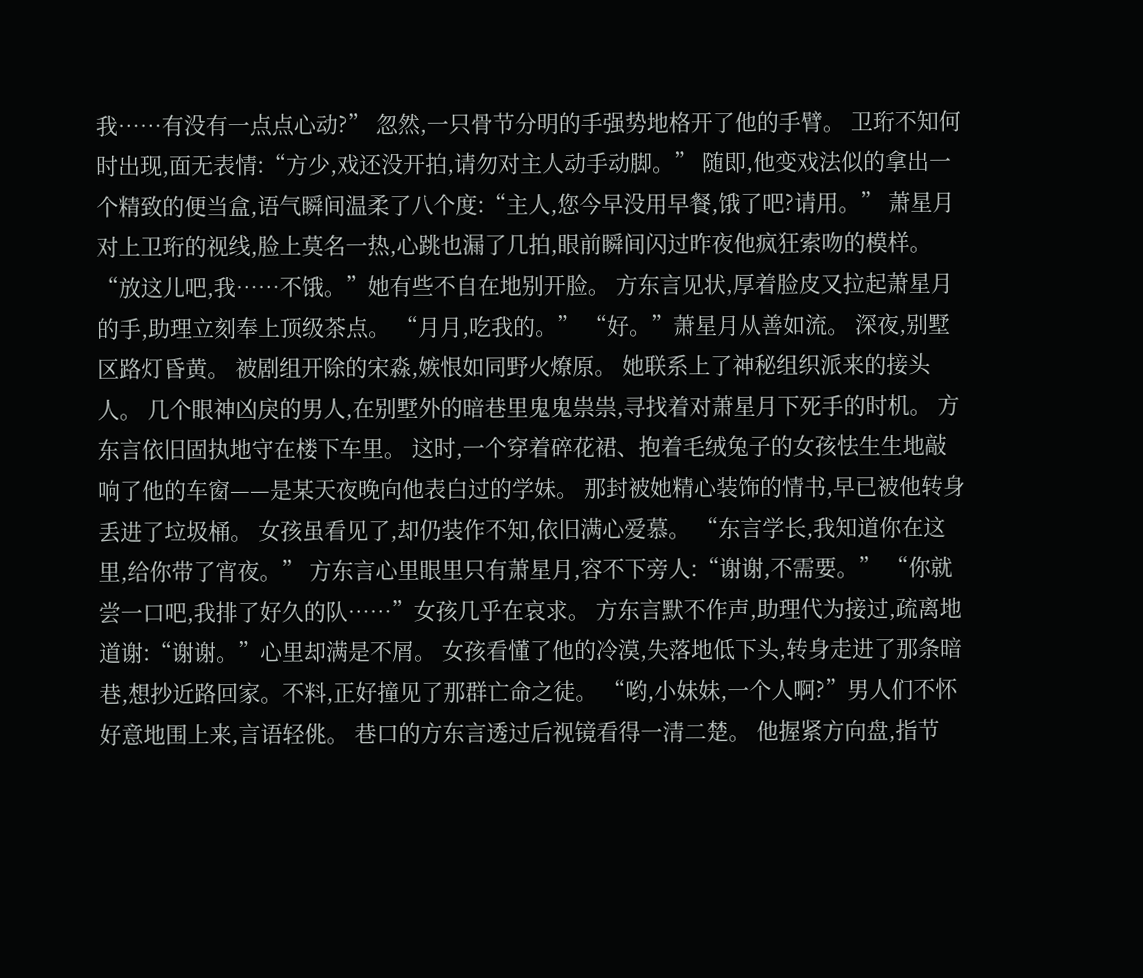我……有没有一点点心动?” 忽然,一只骨节分明的手强势地格开了他的手臂。 卫珩不知何时出现,面无表情:“方少,戏还没开拍,请勿对主人动手动脚。” 随即,他变戏法似的拿出一个精致的便当盒,语气瞬间温柔了八个度:“主人,您今早没用早餐,饿了吧?请用。” 萧星月对上卫珩的视线,脸上莫名一热,心跳也漏了几拍,眼前瞬间闪过昨夜他疯狂索吻的模样。 “放这儿吧,我……不饿。”她有些不自在地别开脸。 方东言见状,厚着脸皮又拉起萧星月的手,助理立刻奉上顶级茶点。 “月月,吃我的。” “好。”萧星月从善如流。 深夜,别墅区路灯昏黄。 被剧组开除的宋淼,嫉恨如同野火燎原。 她联系上了神秘组织派来的接头人。 几个眼神凶戾的男人,在别墅外的暗巷里鬼鬼祟祟,寻找着对萧星月下死手的时机。 方东言依旧固执地守在楼下车里。 这时,一个穿着碎花裙、抱着毛绒兔子的女孩怯生生地敲响了他的车窗——是某天夜晚向他表白过的学妹。 那封被她精心装饰的情书,早已被他转身丢进了垃圾桶。 女孩虽看见了,却仍装作不知,依旧满心爱慕。 “东言学长,我知道你在这里,给你带了宵夜。” 方东言心里眼里只有萧星月,容不下旁人:“谢谢,不需要。” “你就尝一口吧,我排了好久的队……”女孩几乎在哀求。 方东言默不作声,助理代为接过,疏离地道谢:“谢谢。”心里却满是不屑。 女孩看懂了他的冷漠,失落地低下头,转身走进了那条暗巷,想抄近路回家。不料,正好撞见了那群亡命之徒。 “哟,小妹妹,一个人啊?”男人们不怀好意地围上来,言语轻佻。 巷口的方东言透过后视镜看得一清二楚。 他握紧方向盘,指节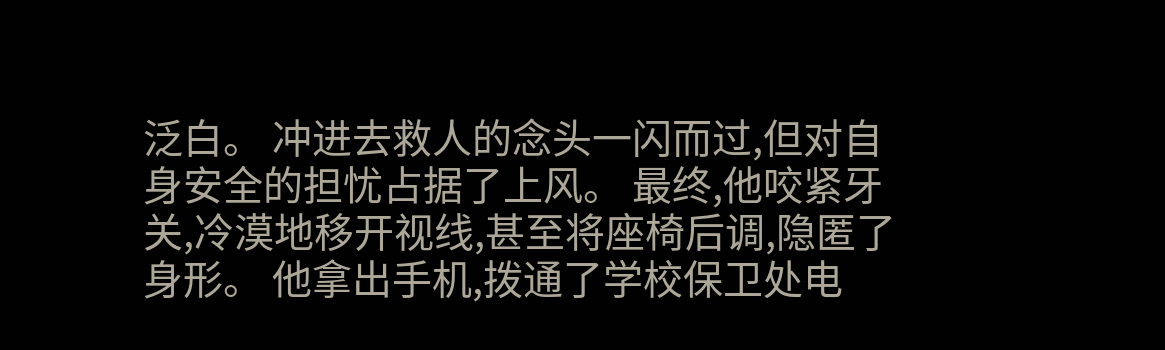泛白。 冲进去救人的念头一闪而过,但对自身安全的担忧占据了上风。 最终,他咬紧牙关,冷漠地移开视线,甚至将座椅后调,隐匿了身形。 他拿出手机,拨通了学校保卫处电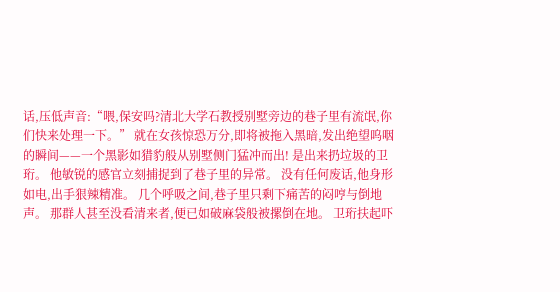话,压低声音:“喂,保安吗?清北大学石教授别墅旁边的巷子里有流氓,你们快来处理一下。” 就在女孩惊恐万分,即将被拖入黑暗,发出绝望呜咽的瞬间——一个黑影如猎豹般从别墅侧门猛冲而出! 是出来扔垃圾的卫珩。 他敏锐的感官立刻捕捉到了巷子里的异常。 没有任何废话,他身形如电,出手狠辣精准。 几个呼吸之间,巷子里只剩下痛苦的闷哼与倒地声。 那群人甚至没看清来者,便已如破麻袋般被摞倒在地。 卫珩扶起吓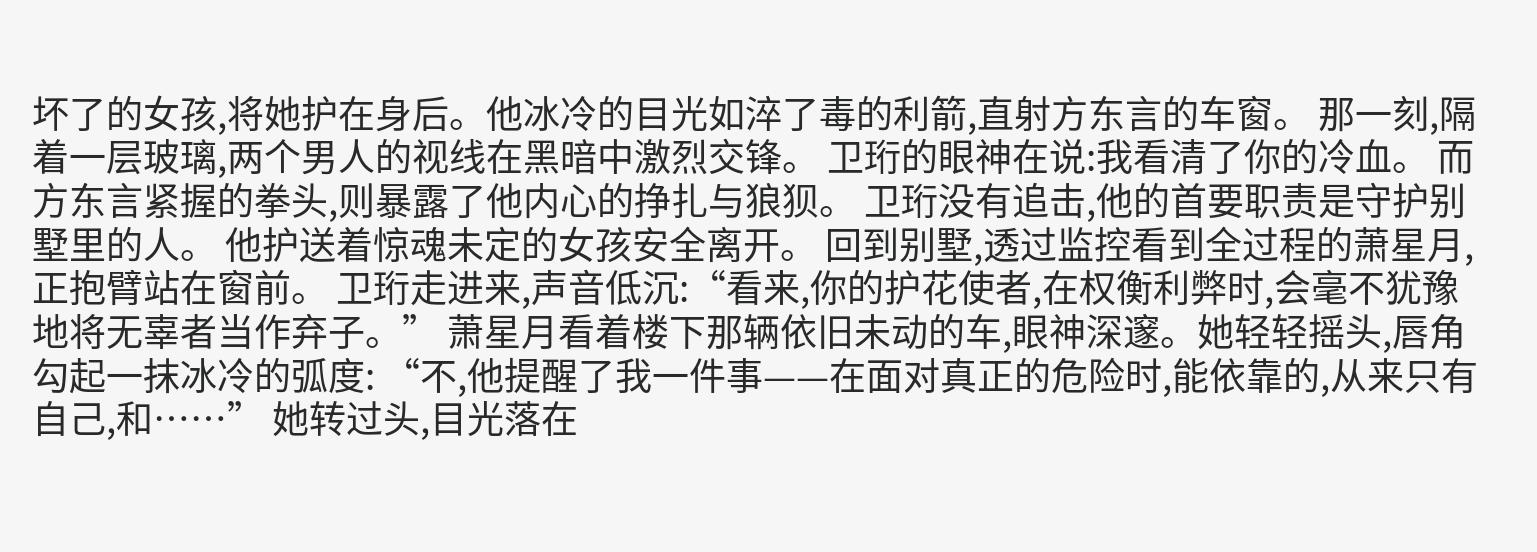坏了的女孩,将她护在身后。他冰冷的目光如淬了毒的利箭,直射方东言的车窗。 那一刻,隔着一层玻璃,两个男人的视线在黑暗中激烈交锋。 卫珩的眼神在说:我看清了你的冷血。 而方东言紧握的拳头,则暴露了他内心的挣扎与狼狈。 卫珩没有追击,他的首要职责是守护别墅里的人。 他护送着惊魂未定的女孩安全离开。 回到别墅,透过监控看到全过程的萧星月,正抱臂站在窗前。 卫珩走进来,声音低沉:“看来,你的护花使者,在权衡利弊时,会毫不犹豫地将无辜者当作弃子。” 萧星月看着楼下那辆依旧未动的车,眼神深邃。她轻轻摇头,唇角勾起一抹冰冷的弧度: “不,他提醒了我一件事——在面对真正的危险时,能依靠的,从来只有自己,和……” 她转过头,目光落在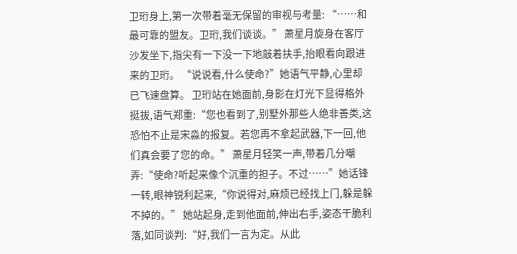卫珩身上,第一次带着毫无保留的审视与考量: “……和最可靠的盟友。卫珩,我们谈谈。” 萧星月旋身在客厅沙发坐下,指尖有一下没一下地敲着扶手,抬眼看向跟进来的卫珩。 “说说看,什么使命?”她语气平静,心里却已飞速盘算。 卫珩站在她面前,身影在灯光下显得格外挺拔,语气郑重:“您也看到了,别墅外那些人绝非善类,这恐怕不止是宋淼的报复。若您再不拿起武器,下一回,他们真会要了您的命。” 萧星月轻笑一声,带着几分嘲弄:“使命?听起来像个沉重的担子。不过……”她话锋一转,眼神锐利起来,“你说得对,麻烦已经找上门,躲是躲不掉的。” 她站起身,走到他面前,伸出右手,姿态干脆利落,如同谈判:“好,我们一言为定。从此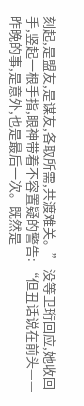刻起,是盟友,是谋友,各取所需,共渡难关。” 没等卫珩回应,她收回手,竖起一根手指,眼神带着不容置疑的警告: “但丑话说在前头——昨晚的事,是意外,也是最后一次。既然是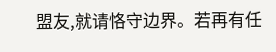盟友,就请恪守边界。若再有任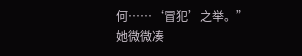何……‘冒犯’之举。” 她微微凑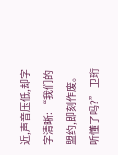近,声音压低,却字字清晰: “我们的盟约,即刻作废。听懂了吗?” 卫珩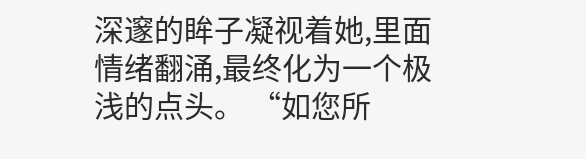深邃的眸子凝视着她,里面情绪翻涌,最终化为一个极浅的点头。 “如您所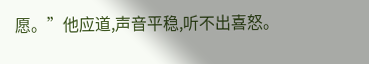愿。”他应道,声音平稳,听不出喜怒。